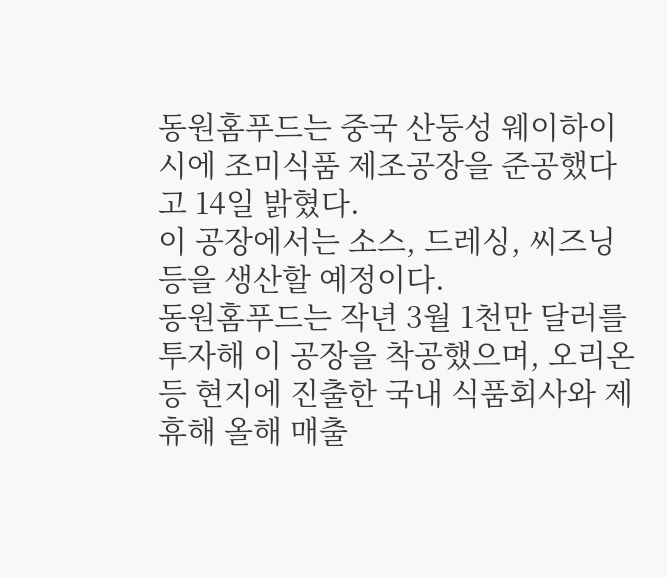동원홈푸드는 중국 산둥성 웨이하이시에 조미식품 제조공장을 준공했다고 14일 밝혔다.
이 공장에서는 소스, 드레싱, 씨즈닝 등을 생산할 예정이다.
동원홈푸드는 작년 3월 1천만 달러를 투자해 이 공장을 착공했으며, 오리온 등 현지에 진출한 국내 식품회사와 제휴해 올해 매출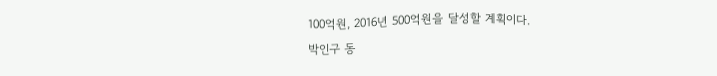100억원, 2016년 500억원을 달성할 계획이다.
박인구 동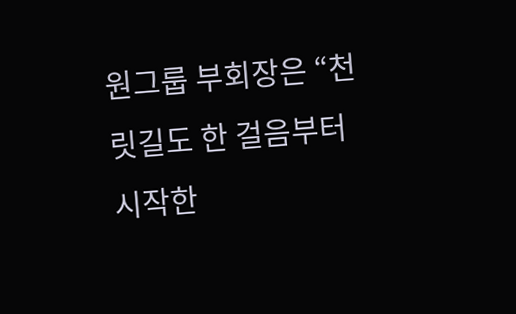원그룹 부회장은 “천릿길도 한 걸음부터 시작한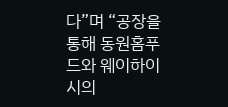다”며 “공장을 통해 동원홈푸드와 웨이하이시의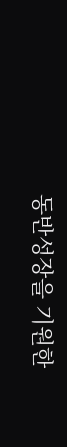동반성장을 기원한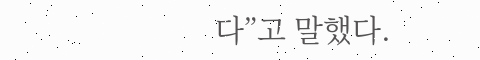다”고 말했다.